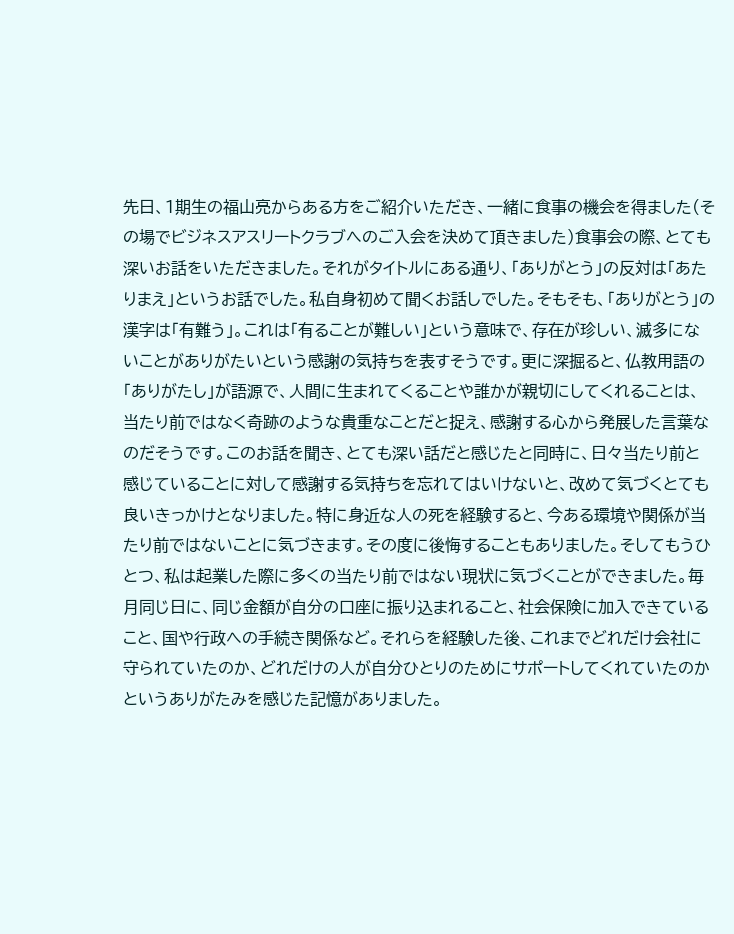先日、1期生の福山亮からある方をご紹介いただき、一緒に食事の機会を得ました(その場でビジネスアスリートクラブへのご入会を決めて頂きました)食事会の際、とても深いお話をいただきました。それがタイトルにある通り、「ありがとう」の反対は「あたりまえ」というお話でした。私自身初めて聞くお話しでした。そもそも、「ありがとう」の漢字は「有難う」。これは「有ることが難しい」という意味で、存在が珍しい、滅多にないことがありがたいという感謝の気持ちを表すそうです。更に深掘ると、仏教用語の「ありがたし」が語源で、人間に生まれてくることや誰かが親切にしてくれることは、当たり前ではなく奇跡のような貴重なことだと捉え、感謝する心から発展した言葉なのだそうです。このお話を聞き、とても深い話だと感じたと同時に、日々当たり前と感じていることに対して感謝する気持ちを忘れてはいけないと、改めて気づくとても良いきっかけとなりました。特に身近な人の死を経験すると、今ある環境や関係が当たり前ではないことに気づきます。その度に後悔することもありました。そしてもうひとつ、私は起業した際に多くの当たり前ではない現状に気づくことができました。毎月同じ日に、同じ金額が自分の口座に振り込まれること、社会保険に加入できていること、国や行政への手続き関係など。それらを経験した後、これまでどれだけ会社に守られていたのか、どれだけの人が自分ひとりのためにサポートしてくれていたのかというありがたみを感じた記憶がありました。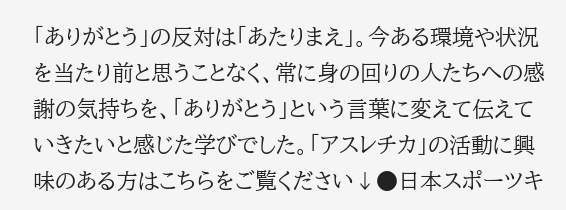「ありがとう」の反対は「あたりまえ」。今ある環境や状況を当たり前と思うことなく、常に身の回りの人たちへの感謝の気持ちを、「ありがとう」という言葉に変えて伝えていきたいと感じた学びでした。「アスレチカ」の活動に興味のある方はこちらをご覧ください↓●日本スポーツキ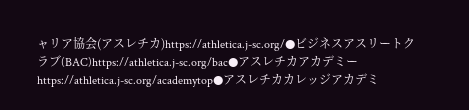ャリア協会(アスレチカ)https://athletica.j-sc.org/●ビジネスアスリートクラブ(BAC)https://athletica.j-sc.org/bac●アスレチカアカデミーhttps://athletica.j-sc.org/academytop●アスレチカカレッジアカデミ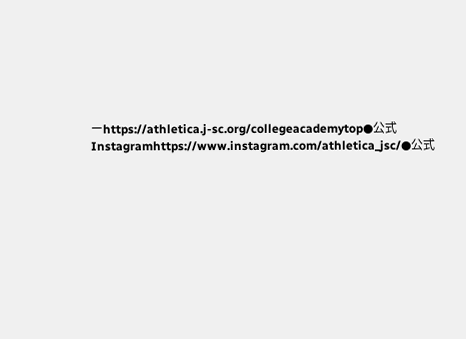ーhttps://athletica.j-sc.org/collegeacademytop●公式Instagramhttps://www.instagram.com/athletica_jsc/●公式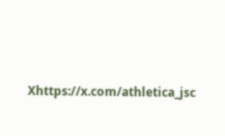Xhttps://x.com/athletica_jsc